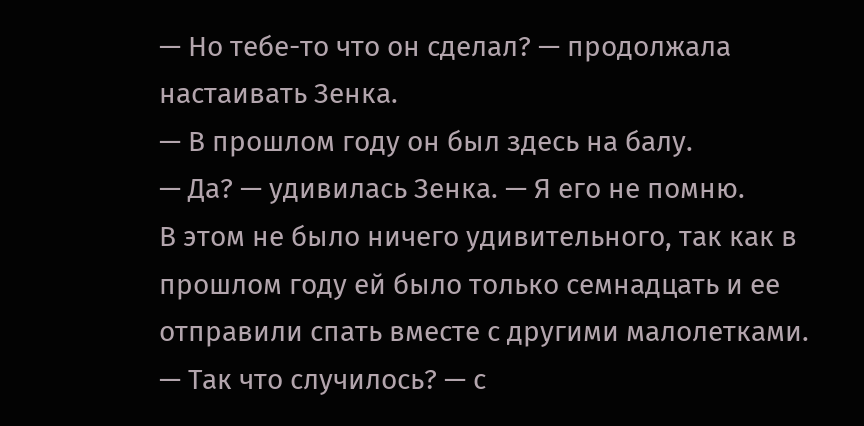— Но тебе-то что он сделал? — продолжала настаивать Зенка.
— В прошлом году он был здесь на балу.
— Да? — удивилась Зенка. — Я его не помню.
В этом не было ничего удивительного, так как в прошлом году ей было только семнадцать и ее отправили спать вместе с другими малолетками.
— Так что случилось? — с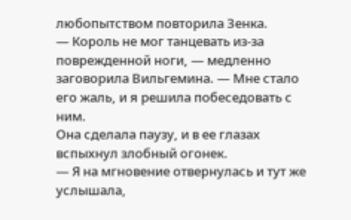любопытством повторила Зенка.
— Король не мог танцевать из-за поврежденной ноги, — медленно заговорила Вильгемина. — Мне стало его жаль, и я решила побеседовать с ним.
Она сделала паузу, и в ее глазах вспыхнул злобный огонек.
— Я на мгновение отвернулась и тут же услышала,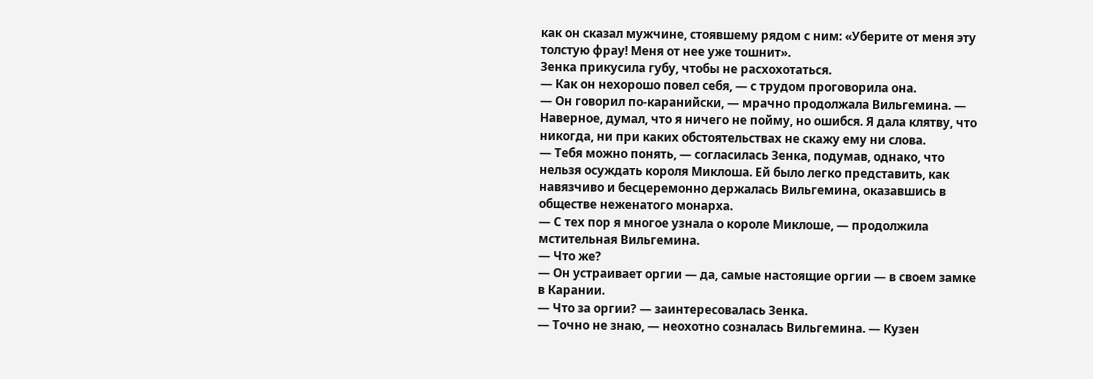как он сказал мужчине, стоявшему рядом с ним: «Уберите от меня эту толстую фрау! Меня от нее уже тошнит».
Зенка прикусила губу, чтобы не расхохотаться.
— Как он нехорошо повел себя, — с трудом проговорила она.
— Он говорил по-каранийски, — мрачно продолжала Вильгемина. — Наверное, думал, что я ничего не пойму, но ошибся. Я дала клятву, что никогда, ни при каких обстоятельствах не скажу ему ни слова.
— Тебя можно понять, — согласилась Зенка, подумав, однако, что нельзя осуждать короля Миклоша. Ей было легко представить, как навязчиво и бесцеремонно держалась Вильгемина, оказавшись в обществе неженатого монарха.
— С тех пор я многое узнала о короле Миклоше, — продолжила мстительная Вильгемина.
— Что же?
— Он устраивает оргии — да, самые настоящие оргии — в своем замке в Карании.
— Что за оргии? — заинтересовалась Зенка.
— Точно не знаю, — неохотно созналась Вильгемина. — Кузен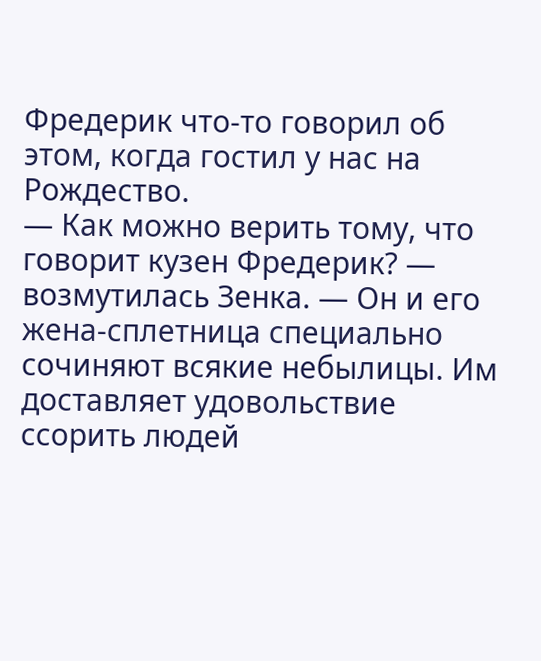Фредерик что-то говорил об этом, когда гостил у нас на Рождество.
— Как можно верить тому, что говорит кузен Фредерик? — возмутилась Зенка. — Он и его жена-сплетница специально сочиняют всякие небылицы. Им доставляет удовольствие ссорить людей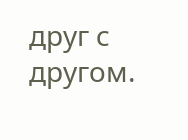друг с другом.